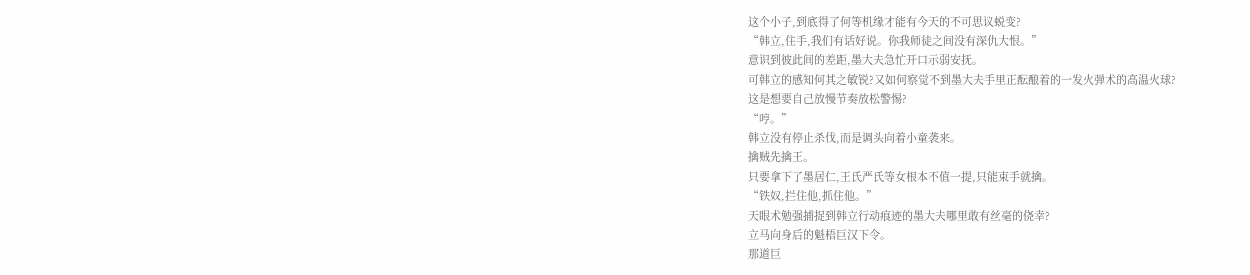这个小子,到底得了何等机缘才能有今天的不可思议蜕变?
“韩立,住手,我们有话好说。你我师徒之间没有深仇大恨。”
意识到彼此间的差距,墨大夫急忙开口示弱安抚。
可韩立的感知何其之敏锐?又如何察觉不到墨大夫手里正酝酿着的一发火弹术的高温火球?
这是想要自己放慢节奏放松警惕?
“哼。”
韩立没有停止杀伐,而是调头向着小童袭来。
擒贼先擒王。
只要拿下了墨居仁,王氏严氏等女根本不值一提,只能束手就擒。
“铁奴,拦住他,抓住他。”
天眼术勉强捕捉到韩立行动痕迹的墨大夫哪里敢有丝毫的侥幸?
立马向身后的魁梧巨汉下令。
那道巨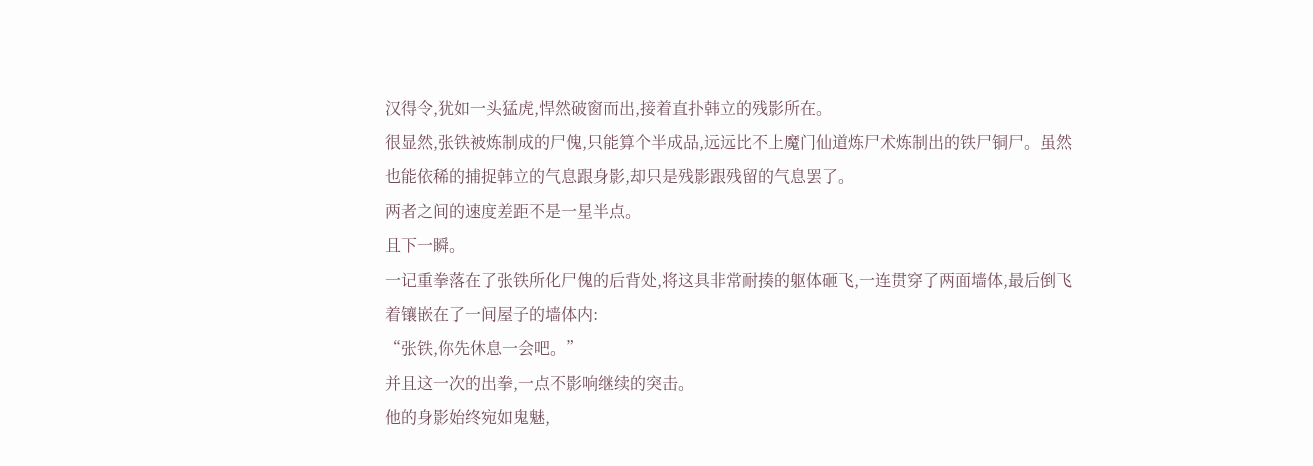汉得令,犹如一头猛虎,悍然破窗而出,接着直扑韩立的残影所在。
很显然,张铁被炼制成的尸傀,只能算个半成品,远远比不上魔门仙道炼尸术炼制出的铁尸铜尸。虽然也能依稀的捕捉韩立的气息跟身影,却只是残影跟残留的气息罢了。
两者之间的速度差距不是一星半点。
且下一瞬。
一记重拳落在了张铁所化尸傀的后背处,将这具非常耐揍的躯体砸飞,一连贯穿了两面墙体,最后倒飞着镶嵌在了一间屋子的墙体内:
“张铁,你先休息一会吧。”
并且这一次的出拳,一点不影响继续的突击。
他的身影始终宛如鬼魅,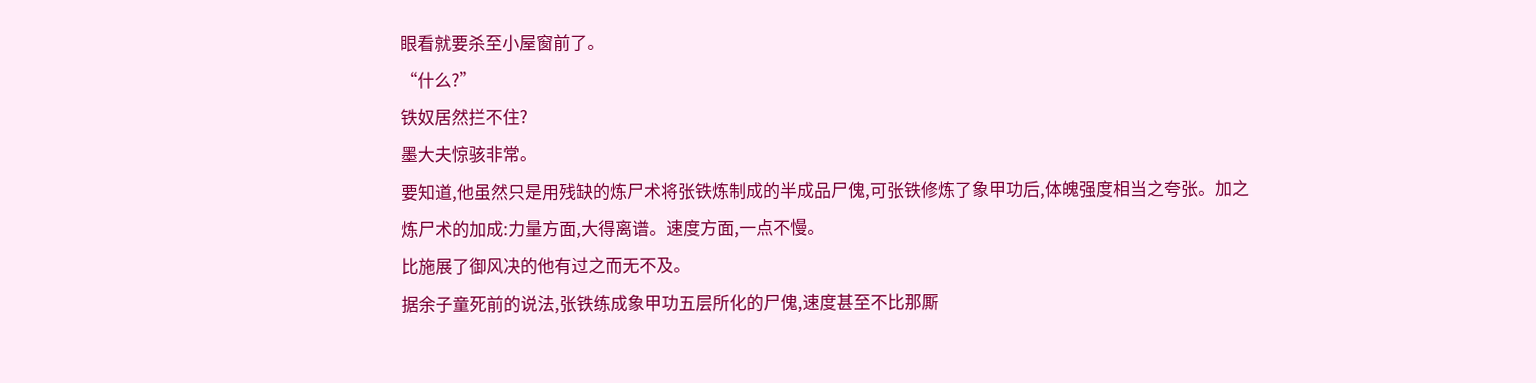眼看就要杀至小屋窗前了。
“什么?”
铁奴居然拦不住?
墨大夫惊骇非常。
要知道,他虽然只是用残缺的炼尸术将张铁炼制成的半成品尸傀,可张铁修炼了象甲功后,体魄强度相当之夸张。加之炼尸术的加成:力量方面,大得离谱。速度方面,一点不慢。
比施展了御风决的他有过之而无不及。
据余子童死前的说法,张铁练成象甲功五层所化的尸傀,速度甚至不比那厮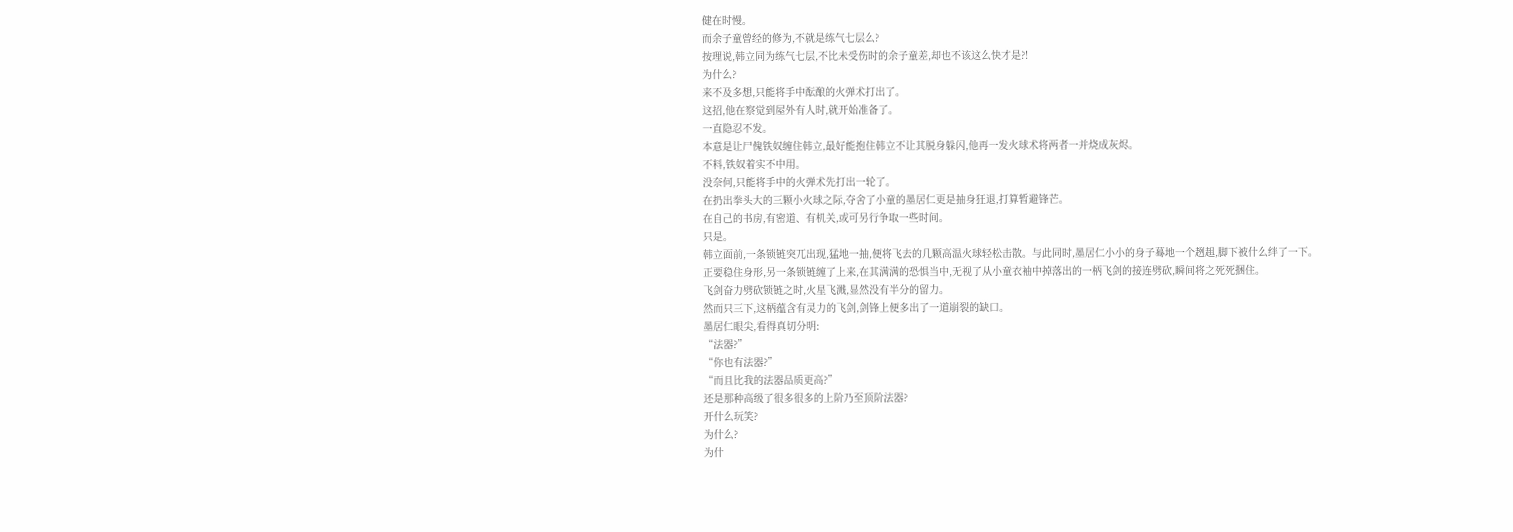健在时慢。
而余子童曾经的修为,不就是练气七层么?
按理说,韩立同为练气七层,不比未受伤时的余子童差,却也不该这么快才是?!
为什么?
来不及多想,只能将手中酝酿的火弹术打出了。
这招,他在察觉到屋外有人时,就开始准备了。
一直隐忍不发。
本意是让尸傀铁奴缠住韩立,最好能抱住韩立不让其脱身躲闪,他再一发火球术将两者一并烧成灰烬。
不料,铁奴着实不中用。
没奈何,只能将手中的火弹术先打出一轮了。
在扔出拳头大的三颗小火球之际,夺舍了小童的墨居仁更是抽身狂退,打算暂避锋芒。
在自己的书房,有密道、有机关,或可另行争取一些时间。
只是。
韩立面前,一条锁链突兀出现,猛地一抽,便将飞去的几颗高温火球轻松击散。与此同时,墨居仁小小的身子蓦地一个趔趄,脚下被什么绊了一下。
正要稳住身形,另一条锁链缠了上来,在其满满的恐惧当中,无视了从小童衣袖中掉落出的一柄飞剑的接连劈砍,瞬间将之死死捆住。
飞剑奋力劈砍锁链之时,火星飞溅,显然没有半分的留力。
然而只三下,这柄蕴含有灵力的飞剑,剑锋上便多出了一道崩裂的缺口。
墨居仁眼尖,看得真切分明:
“法器?”
“你也有法器?”
“而且比我的法器品质更高?”
还是那种高级了很多很多的上阶乃至顶阶法器?
开什么玩笑?
为什么?
为什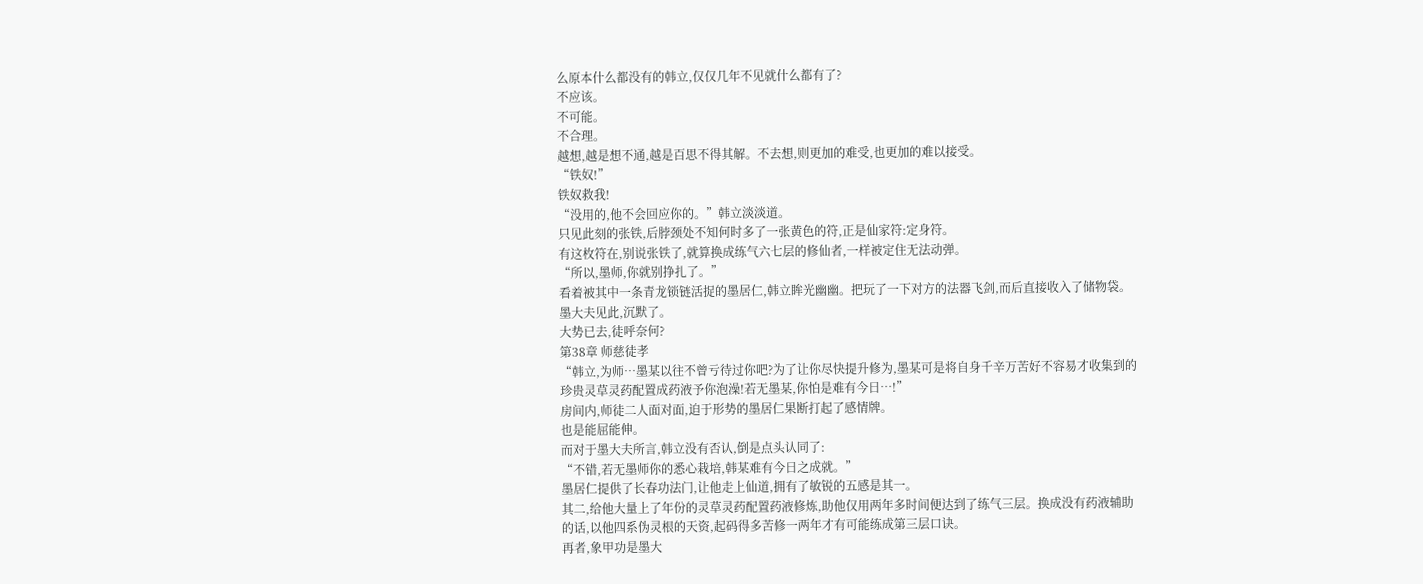么原本什么都没有的韩立,仅仅几年不见就什么都有了?
不应该。
不可能。
不合理。
越想,越是想不通,越是百思不得其解。不去想,则更加的难受,也更加的难以接受。
“铁奴!”
铁奴救我!
“没用的,他不会回应你的。”韩立淡淡道。
只见此刻的张铁,后脖颈处不知何时多了一张黄色的符,正是仙家符:定身符。
有这枚符在,别说张铁了,就算换成练气六七层的修仙者,一样被定住无法动弹。
“所以,墨师,你就别挣扎了。”
看着被其中一条青龙锁链活捉的墨居仁,韩立眸光幽幽。把玩了一下对方的法器飞剑,而后直接收入了储物袋。
墨大夫见此,沉默了。
大势已去,徒呼奈何?
第38章 师慈徒孝
“韩立,为师…墨某以往不曾亏待过你吧?为了让你尽快提升修为,墨某可是将自身千辛万苦好不容易才收集到的珍贵灵草灵药配置成药液予你泡澡!若无墨某,你怕是难有今日…!”
房间内,师徒二人面对面,迫于形势的墨居仁果断打起了感情牌。
也是能屈能伸。
而对于墨大夫所言,韩立没有否认,倒是点头认同了:
“不错,若无墨师你的悉心栽培,韩某难有今日之成就。”
墨居仁提供了长春功法门,让他走上仙道,拥有了敏锐的五感是其一。
其二,给他大量上了年份的灵草灵药配置药液修炼,助他仅用两年多时间便达到了练气三层。换成没有药液辅助的话,以他四系伪灵根的天资,起码得多苦修一两年才有可能练成第三层口诀。
再者,象甲功是墨大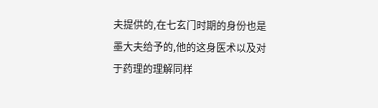夫提供的,在七玄门时期的身份也是墨大夫给予的,他的这身医术以及对于药理的理解同样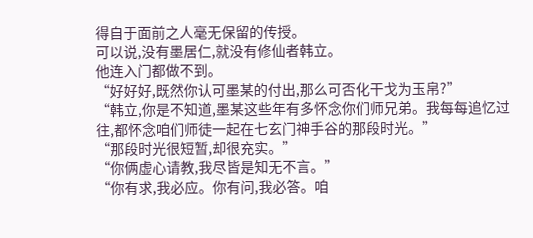得自于面前之人毫无保留的传授。
可以说,没有墨居仁,就没有修仙者韩立。
他连入门都做不到。
“好好好,既然你认可墨某的付出,那么可否化干戈为玉帛?”
“韩立,你是不知道,墨某这些年有多怀念你们师兄弟。我每每追忆过往,都怀念咱们师徒一起在七玄门神手谷的那段时光。”
“那段时光很短暂,却很充实。”
“你俩虚心请教,我尽皆是知无不言。”
“你有求,我必应。你有问,我必答。咱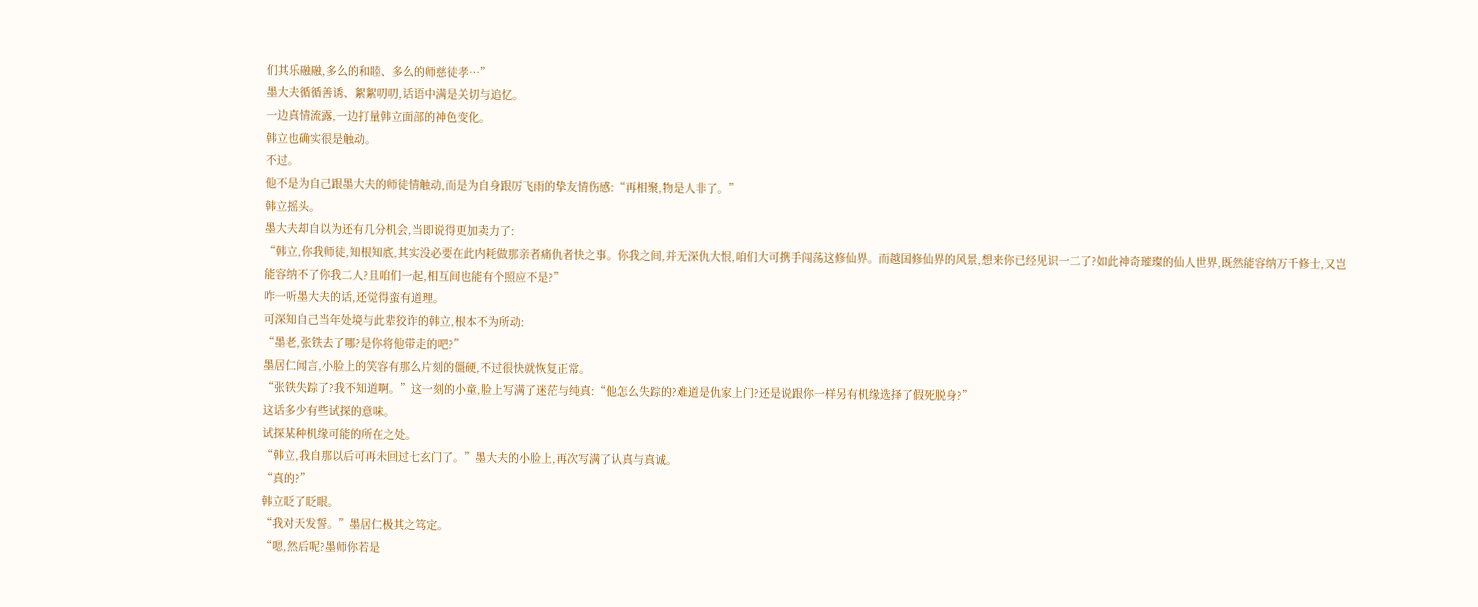们其乐融融,多么的和睦、多么的师慈徒孝…”
墨大夫循循善诱、絮絮叨叨,话语中满是关切与追忆。
一边真情流露,一边打量韩立面部的神色变化。
韩立也确实很是触动。
不过。
他不是为自己跟墨大夫的师徒情触动,而是为自身跟厉飞雨的挚友情伤感:“再相聚,物是人非了。”
韩立摇头。
墨大夫却自以为还有几分机会,当即说得更加卖力了:
“韩立,你我师徒,知根知底,其实没必要在此内耗做那亲者痛仇者快之事。你我之间,并无深仇大恨,咱们大可携手闯荡这修仙界。而越国修仙界的风景,想来你已经见识一二了?如此神奇璀璨的仙人世界,既然能容纳万千修士,又岂能容纳不了你我二人?且咱们一起,相互间也能有个照应不是?”
咋一听墨大夫的话,还觉得蛮有道理。
可深知自己当年处境与此辈狡诈的韩立,根本不为所动:
“墨老,张铁去了哪?是你将他带走的吧?”
墨居仁闻言,小脸上的笑容有那么片刻的僵硬,不过很快就恢复正常。
“张铁失踪了?我不知道啊。”这一刻的小童,脸上写满了迷茫与纯真:“他怎么失踪的?难道是仇家上门?还是说跟你一样另有机缘选择了假死脱身?”
这话多少有些试探的意味。
试探某种机缘可能的所在之处。
“韩立,我自那以后可再未回过七玄门了。”墨大夫的小脸上,再次写满了认真与真诚。
“真的?”
韩立眨了眨眼。
“我对天发誓。”墨居仁极其之笃定。
“嗯,然后呢?墨师你若是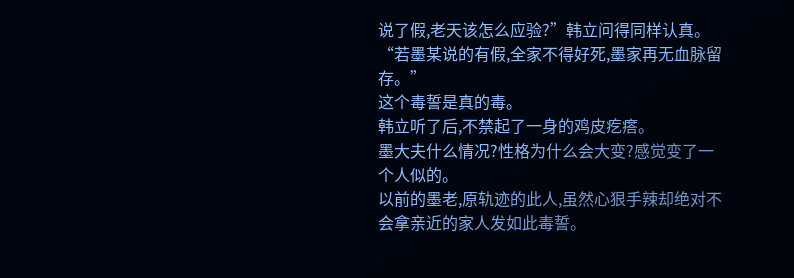说了假,老天该怎么应验?”韩立问得同样认真。
“若墨某说的有假,全家不得好死,墨家再无血脉留存。”
这个毒誓是真的毒。
韩立听了后,不禁起了一身的鸡皮疙瘩。
墨大夫什么情况?性格为什么会大变?感觉变了一个人似的。
以前的墨老,原轨迹的此人,虽然心狠手辣却绝对不会拿亲近的家人发如此毒誓。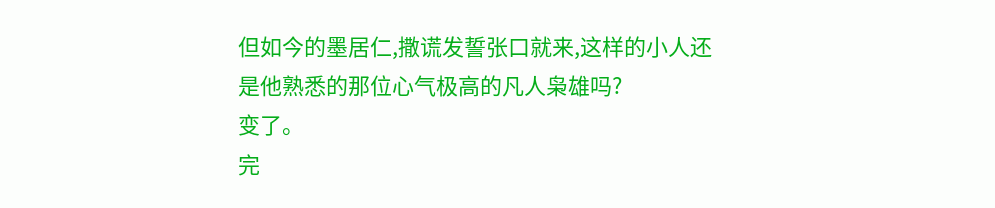但如今的墨居仁,撒谎发誓张口就来,这样的小人还是他熟悉的那位心气极高的凡人枭雄吗?
变了。
完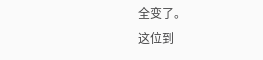全变了。
这位到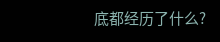底都经历了什么?